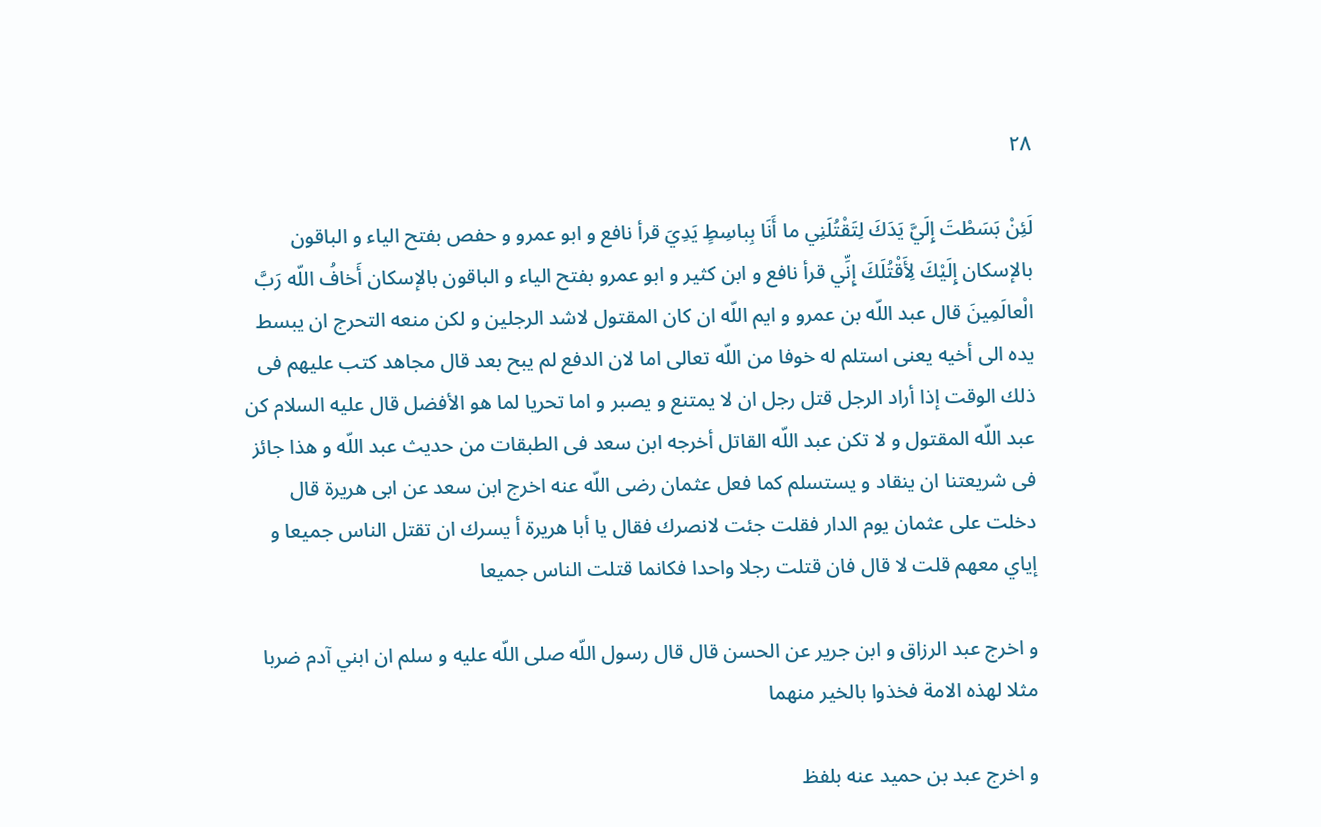٢٨

لَئِنْ بَسَطْتَ إِلَيَّ يَدَكَ لِتَقْتُلَنِي ما أَنَا بِباسِطٍ يَدِيَ قرأ نافع و ابو عمرو و حفص بفتح الياء و الباقون بالإسكان إِلَيْكَ لِأَقْتُلَكَ إِنِّي قرأ نافع و ابن كثير و ابو عمرو بفتح الياء و الباقون بالإسكان أَخافُ اللّه رَبَّ الْعالَمِينَ قال عبد اللّه بن عمرو و ايم اللّه ان كان المقتول لاشد الرجلين و لكن منعه التحرج ان يبسط يده الى أخيه يعنى استلم له خوفا من اللّه تعالى اما لان الدفع لم يبح بعد قال مجاهد كتب عليهم فى ذلك الوقت إذا أراد الرجل قتل رجل ان لا يمتنع و يصبر و اما تحريا لما هو الأفضل قال عليه السلام كن عبد اللّه المقتول و لا تكن عبد اللّه القاتل أخرجه ابن سعد فى الطبقات من حديث عبد اللّه و هذا جائز فى شريعتنا ان ينقاد و يستسلم كما فعل عثمان رضى اللّه عنه اخرج ابن سعد عن ابى هريرة قال دخلت على عثمان يوم الدار فقلت جئت لانصرك فقال يا أبا هريرة أ يسرك ان تقتل الناس جميعا و إياي معهم قلت لا قال فان قتلت رجلا واحدا فكانما قتلت الناس جميعا

و اخرج عبد الرزاق و ابن جرير عن الحسن قال قال رسول اللّه صلى اللّه عليه و سلم ان ابني آدم ضربا مثلا لهذه الامة فخذوا بالخير منهما

و اخرج عبد بن حميد عنه بلفظ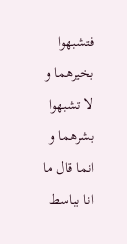فتشبهوا بخيرهما و لا تشبهوا بشرهما و انما قال ما انا بباسط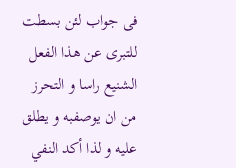فى جواب لئن بسطت للتبرى عن هذا الفعل الشنيع راسا و التحرز من ان يوصفبه و يطلق عليه و لذا أكد النفي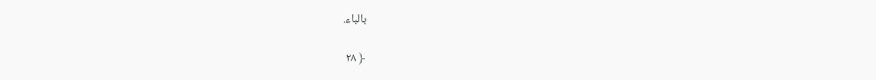بالباء.

﴿ ٢٨